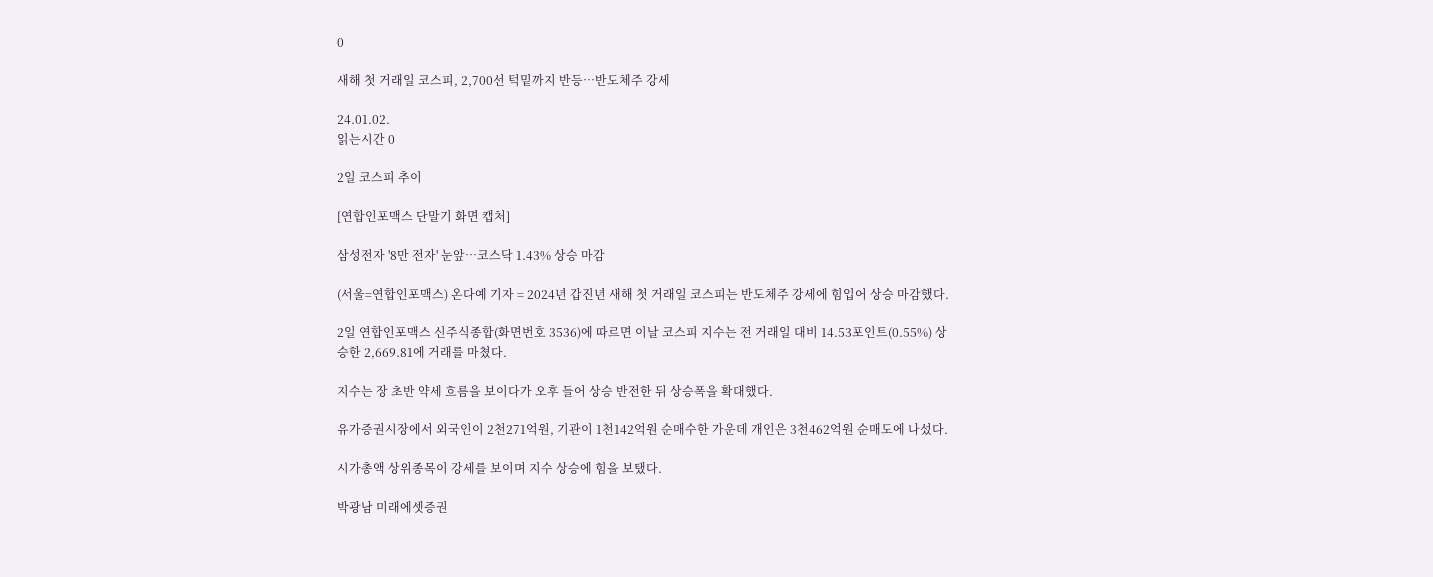0

새해 첫 거래일 코스피, 2,700선 턱밑까지 반등…반도체주 강세

24.01.02.
읽는시간 0

2일 코스피 추이

[연합인포맥스 단말기 화면 캡처]

삼성전자 '8만 전자' 눈앞…코스닥 1.43% 상승 마감

(서울=연합인포맥스) 온다예 기자 = 2024년 갑진년 새해 첫 거래일 코스피는 반도체주 강세에 힘입어 상승 마감했다.

2일 연합인포맥스 신주식종합(화면번호 3536)에 따르면 이날 코스피 지수는 전 거래일 대비 14.53포인트(0.55%) 상승한 2,669.81에 거래를 마쳤다.

지수는 장 초반 약세 흐름을 보이다가 오후 들어 상승 반전한 뒤 상승폭을 확대했다.

유가증권시장에서 외국인이 2천271억원, 기관이 1천142억원 순매수한 가운데 개인은 3천462억원 순매도에 나섰다.

시가총액 상위종목이 강세를 보이며 지수 상승에 힘을 보탰다.

박광남 미래에셋증권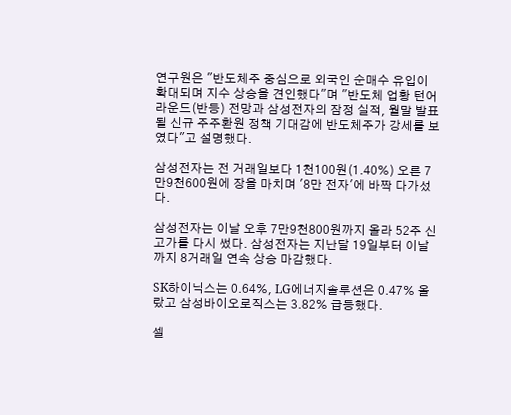연구원은 "반도체주 중심으로 외국인 순매수 유입이 확대되며 지수 상승을 견인했다"며 "반도체 업황 턴어라운드(반등) 전망과 삼성전자의 잠정 실적, 월말 발표될 신규 주주환원 정책 기대감에 반도체주가 강세를 보였다"고 설명했다.

삼성전자는 전 거래일보다 1천100원(1.40%) 오른 7만9천600원에 장을 마치며 '8만 전자'에 바짝 다가섰다.

삼성전자는 이날 오후 7만9천800원까지 올라 52주 신고가를 다시 썼다. 삼성전자는 지난달 19일부터 이날까지 8거래일 연속 상승 마감했다.

SK하이닉스는 0.64%, LG에너지솔루션은 0.47% 올랐고 삼성바이오로직스는 3.82% 급등했다.

셀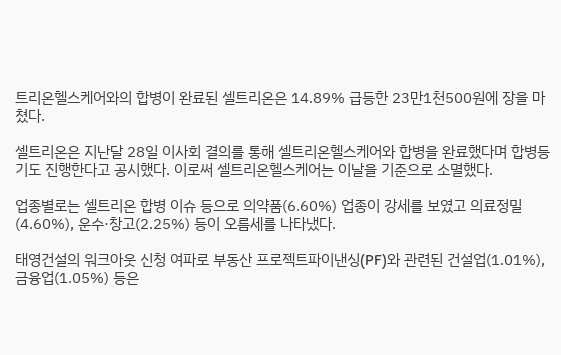트리온헬스케어와의 합병이 완료된 셀트리온은 14.89% 급등한 23만1천500원에 장을 마쳤다.

셀트리온은 지난달 28일 이사회 결의를 통해 셀트리온헬스케어와 합병을 완료했다며 합병등기도 진행한다고 공시했다. 이로써 셀트리온헬스케어는 이날을 기준으로 소멸했다.

업종별로는 셀트리온 합병 이슈 등으로 의약품(6.60%) 업종이 강세를 보였고 의료정밀(4.60%), 운수·창고(2.25%) 등이 오름세를 나타냈다.

태영건설의 워크아웃 신청 여파로 부동산 프로젝트파이낸싱(PF)와 관련된 건설업(1.01%), 금융업(1.05%) 등은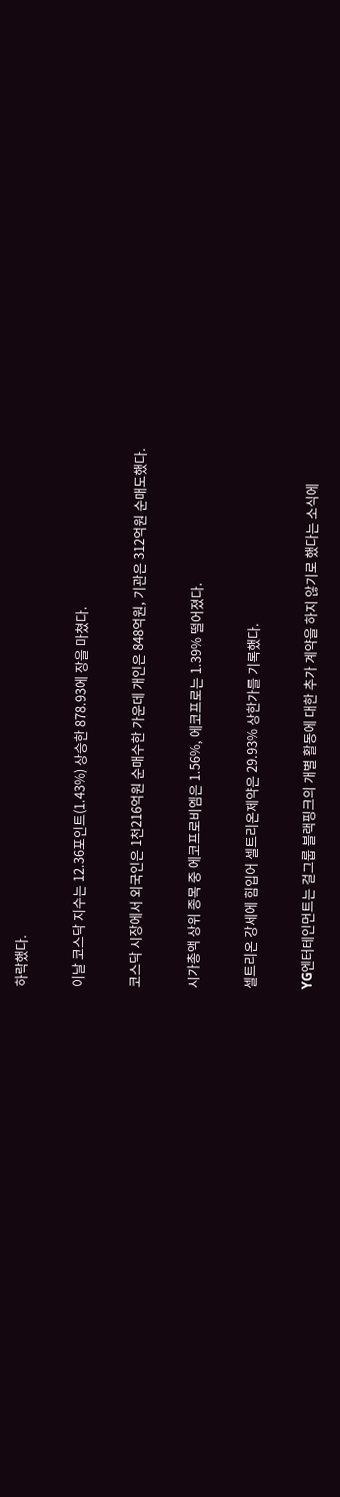하락했다.

이날 코스닥 지수는 12.36포인트(1.43%) 상승한 878.93에 장을 마쳤다.

코스닥 시장에서 외국인은 1천216억원 순매수한 가운데 개인은 848억원, 기관은 312억원 순매도했다.

시가총액 상위 종목 중 에코프로비엠은 1.56%, 에코프로는 1.39% 떨어졌다.

셀트리온 강세에 힘입어 셀트리온제약은 29.93% 상한가를 기록했다.

YG엔터테인먼트는 걸그룹 블랙핑크의 개별 활동에 대한 추가 계약을 하지 않기로 했다는 소식에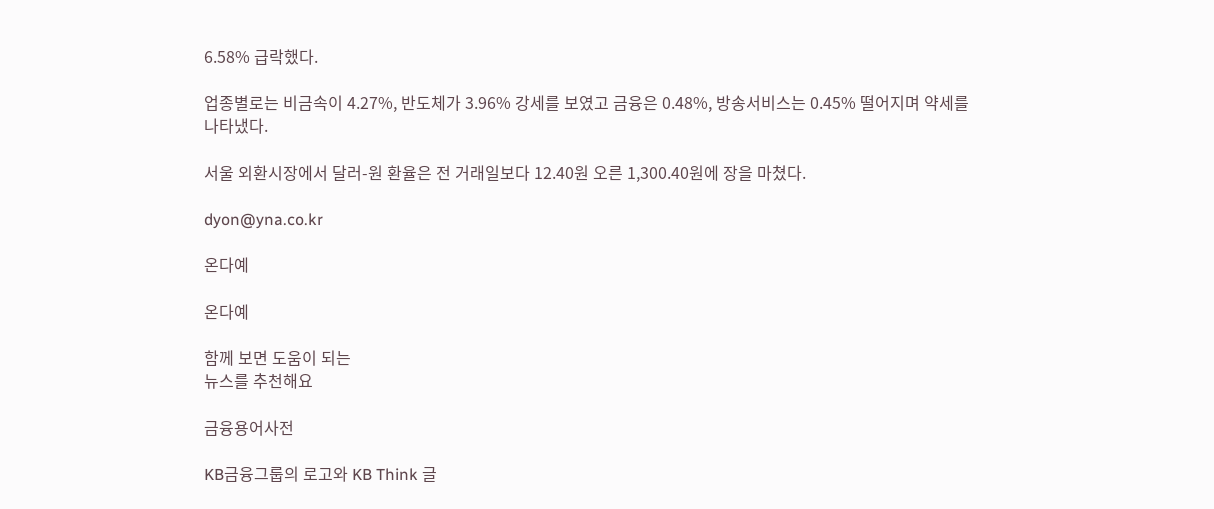6.58% 급락했다.

업종별로는 비금속이 4.27%, 반도체가 3.96% 강세를 보였고 금융은 0.48%, 방송서비스는 0.45% 떨어지며 약세를 나타냈다.

서울 외환시장에서 달러-원 환율은 전 거래일보다 12.40원 오른 1,300.40원에 장을 마쳤다.

dyon@yna.co.kr

온다예

온다예

함께 보면 도움이 되는
뉴스를 추천해요

금융용어사전

KB금융그룹의 로고와 KB Think 글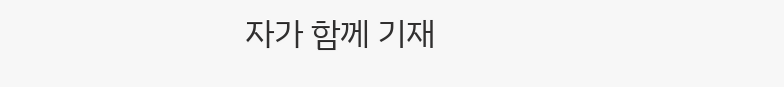자가 함께 기재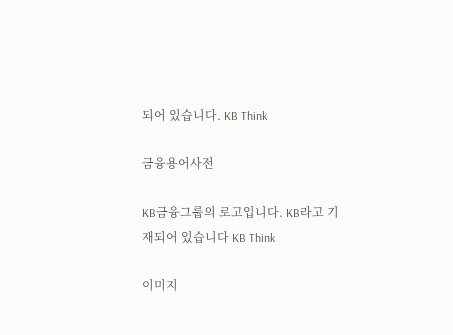되어 있습니다. KB Think

금융용어사전

KB금융그룹의 로고입니다. KB라고 기재되어 있습니다 KB Think

이미지